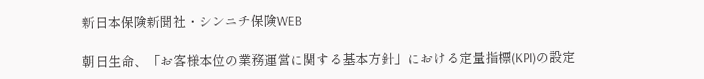新日本保険新聞社・シンニチ保険WEB

朝日生命、「お客様本位の業務運営に関する基本方針」における定量指標(KPI)の設定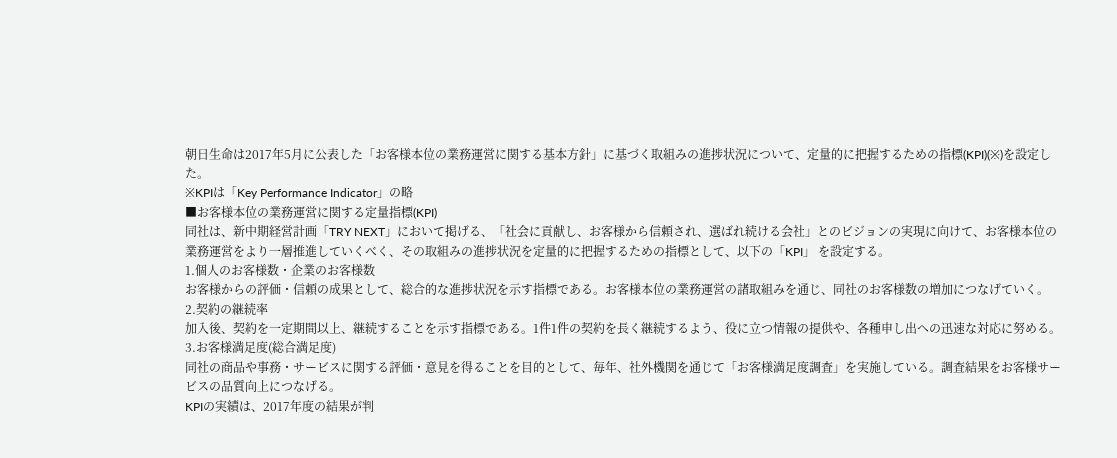朝日生命は2017年5月に公表した「お客様本位の業務運営に関する基本方針」に基づく取組みの進捗状況について、定量的に把握するための指標(KPI)(※)を設定した。
※KPIは「Key Performance Indicator」の略
■お客様本位の業務運営に関する定量指標(KPI)
同社は、新中期経営計画「TRY NEXT」において掲げる、「社会に貢献し、お客様から信頼され、選ばれ続ける会社」とのビジョンの実現に向けて、お客様本位の業務運営をより一層推進していくべく、その取組みの進捗状況を定量的に把握するための指標として、以下の「KPI」 を設定する。
1.個人のお客様数・企業のお客様数
お客様からの評価・信頼の成果として、総合的な進捗状況を示す指標である。お客様本位の業務運営の諸取組みを通じ、同社のお客様数の増加につなげていく。
2.契約の継続率
加入後、契約を一定期間以上、継続することを示す指標である。1件1件の契約を長く継続するよう、役に立つ情報の提供や、各種申し出への迅速な対応に努める。
3.お客様満足度(総合満足度)
同社の商品や事務・サービスに関する評価・意見を得ることを目的として、毎年、社外機関を通じて「お客様満足度調査」を実施している。調査結果をお客様サービスの品質向上につなげる。
KPIの実績は、2017年度の結果が判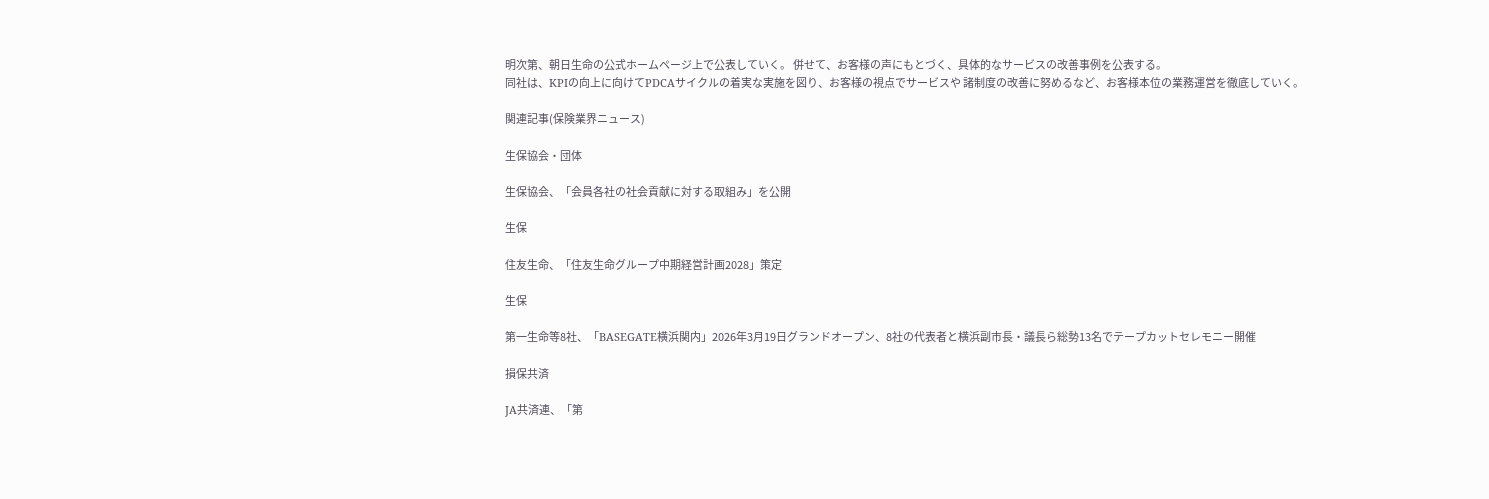明次第、朝日生命の公式ホームページ上で公表していく。 併せて、お客様の声にもとづく、具体的なサービスの改善事例を公表する。
同社は、KPIの向上に向けてPDCAサイクルの着実な実施を図り、お客様の視点でサービスや 諸制度の改善に努めるなど、お客様本位の業務運営を徹底していく。

関連記事(保険業界ニュース)

生保協会・団体

生保協会、「会員各社の社会貢献に対する取組み」を公開

生保

住友生命、「住友生命グループ中期経営計画2028」策定

生保

第一生命等8社、「BASEGATE横浜関内」2026年3月19日グランドオープン、8社の代表者と横浜副市長・議長ら総勢13名でテープカットセレモニー開催

損保共済

JA共済連、「第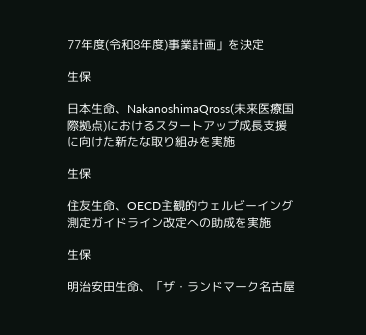77年度(令和8年度)事業計画」を決定

生保

日本生命、NakanoshimaQross(未来医療国際拠点)におけるスタートアップ成長支援に向けた新たな取り組みを実施

生保

住友生命、OECD主観的ウェルビーイング測定ガイドライン改定への助成を実施

生保

明治安田生命、「ザ・ランドマーク名古屋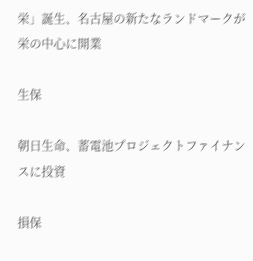栄」誕生、名古屋の新たなランドマークが栄の中心に開業

生保

朝日生命、蓄電池プロジェクトファイナンスに投資

損保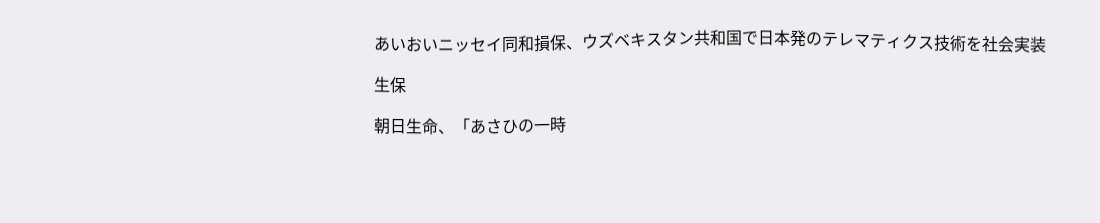あいおいニッセイ同和損保、ウズベキスタン共和国で日本発のテレマティクス技術を社会実装

生保

朝日生命、「あさひの一時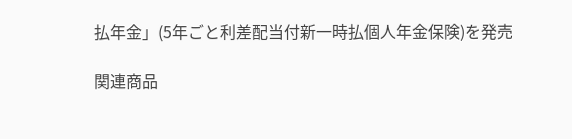払年金」(5年ごと利差配当付新一時払個人年金保険)を発売

関連商品